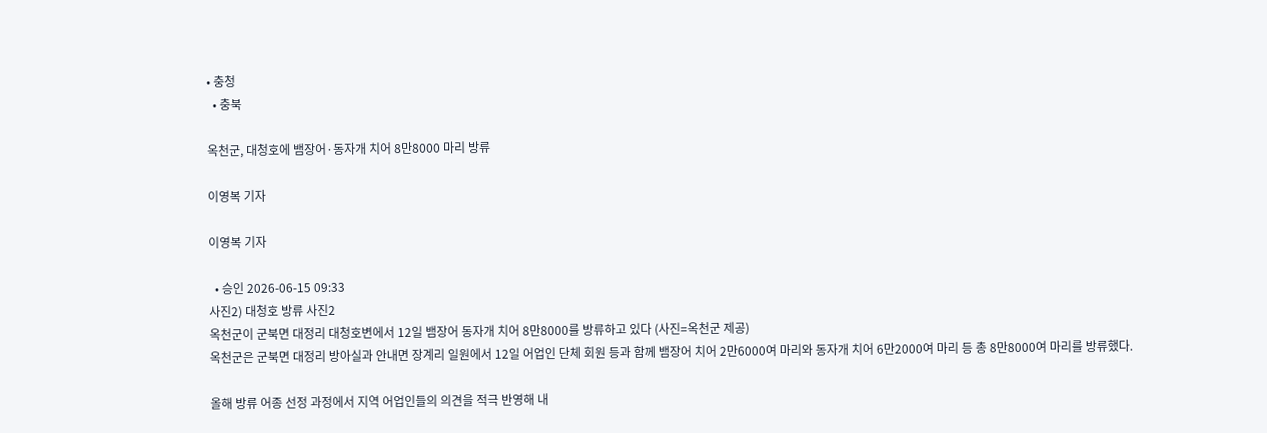• 충청
  • 충북

옥천군, 대청호에 뱀장어·동자개 치어 8만8000 마리 방류

이영복 기자

이영복 기자

  • 승인 2026-06-15 09:33
사진2) 대청호 방류 사진2
옥천군이 군북면 대정리 대청호변에서 12일 뱀장어 동자개 치어 8만8000를 방류하고 있다 (사진=옥천군 제공)
옥천군은 군북면 대정리 방아실과 안내면 장계리 일원에서 12일 어업인 단체 회원 등과 함께 뱀장어 치어 2만6000여 마리와 동자개 치어 6만2000여 마리 등 총 8만8000여 마리를 방류했다.

올해 방류 어종 선정 과정에서 지역 어업인들의 의견을 적극 반영해 내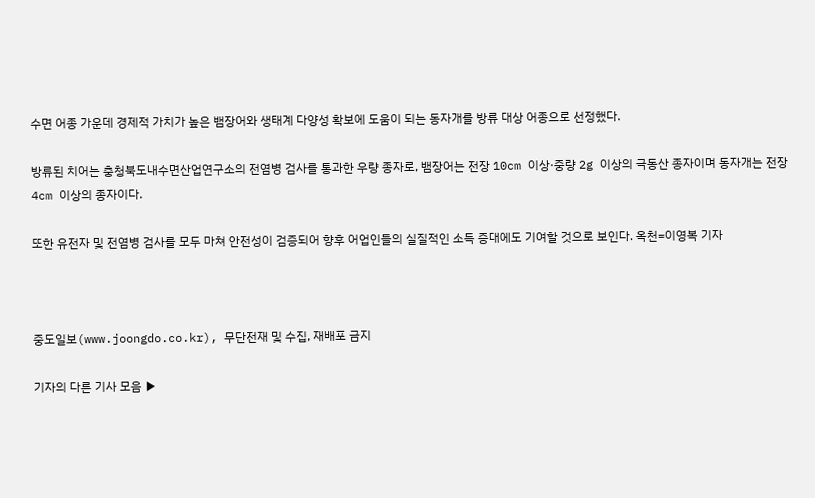수면 어종 가운데 경제적 가치가 높은 뱀장어와 생태계 다양성 확보에 도움이 되는 동자개를 방류 대상 어종으로 선정했다.

방류된 치어는 충청북도내수면산업연구소의 전염병 검사를 통과한 우량 종자로, 뱀장어는 전장 10cm 이상·중량 2g 이상의 극동산 종자이며 동자개는 전장 4cm 이상의 종자이다.

또한 유전자 및 전염병 검사를 모두 마쳐 안전성이 검증되어 향후 어업인들의 실질적인 소득 증대에도 기여할 것으로 보인다. 옥천=이영복 기자



중도일보(www.joongdo.co.kr), 무단전재 및 수집, 재배포 금지

기자의 다른 기사 모음 ▶